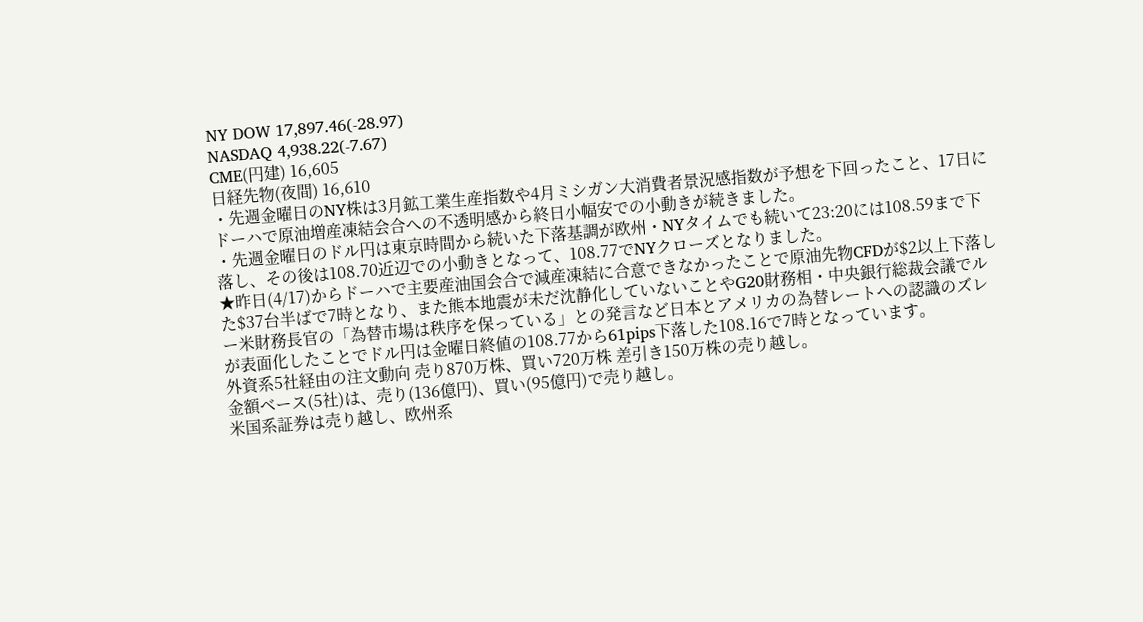NY DOW 17,897.46(-28.97)
NASDAQ 4,938.22(-7.67)
CME(円建) 16,605
日経先物(夜間) 16,610
・先週金曜日のNY株は3月鉱工業生産指数や4月ミシガン大消費者景況感指数が予想を下回ったこと、17日にドーハで原油増産凍結会合への不透明感から終日小幅安での小動きが続きました。
・先週金曜日のドル円は東京時間から続いた下落基調が欧州・NYタイムでも続いて23:20には108.59まで下落し、その後は108.70近辺での小動きとなって、108.77でNYクローズとなりました。
★昨日(4/17)からドーハで主要産油国会合で減産凍結に合意できなかったことで原油先物CFDが$2以上下落した$37台半ばで7時となり、また熊本地震が未だ沈静化していないことやG20財務相・中央銀行総裁会議でルー米財務長官の「為替市場は秩序を保っている」との発言など日本とアメリカの為替レートへの認識のズレが表面化したことでドル円は金曜日終値の108.77から61pips下落した108.16で7時となっています。
外資系5社経由の注文動向 売り870万株、買い720万株 差引き150万株の売り越し。
金額ベース(5社)は、売り(136億円)、買い(95億円)で売り越し。
米国系証券は売り越し、欧州系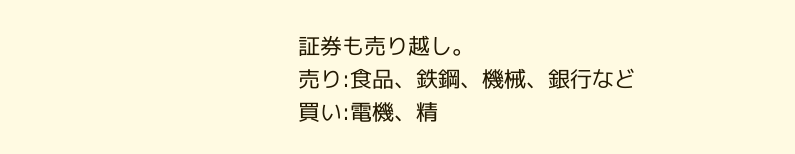証券も売り越し。
売り:食品、鉄鋼、機械、銀行など
買い:電機、精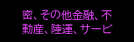密、その他金融、不動産、陸運、サービ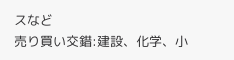スなど
売り買い交錯:建設、化学、小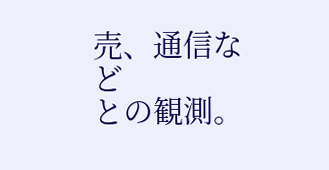売、通信など
との観測。